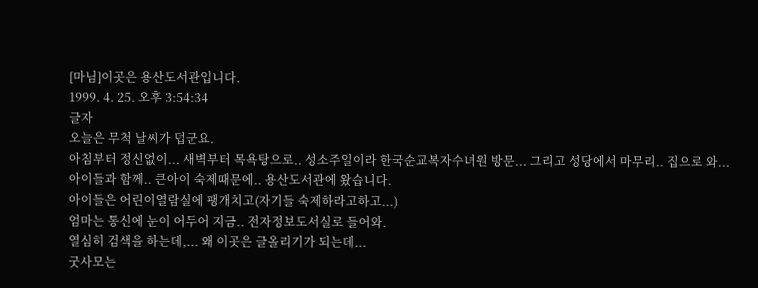[마님]이곳은 용산도서관입니다.
1999. 4. 25. 오후 3:54:34
글자
오늘은 무척 날씨가 덥군요.
아침부터 정신없이... 새벽부터 목욕탕으로.. 성소주일이라 한국순교복자수녀원 방문... 그리고 성당에서 마무리.. 집으로 와...
아이들과 함께.. 큰아이 숙제때문에.. 용산도서관에 왔습니다.
아이들은 어린이열람실에 팽개치고(자기들 숙제하라고하고...)
엄마는 통신에 눈이 어두어 지금.. 전자정보도서실로 들어와.
열심히 검색을 하는데,... 왜 이곳은 글올리기가 되는데...
굿사모는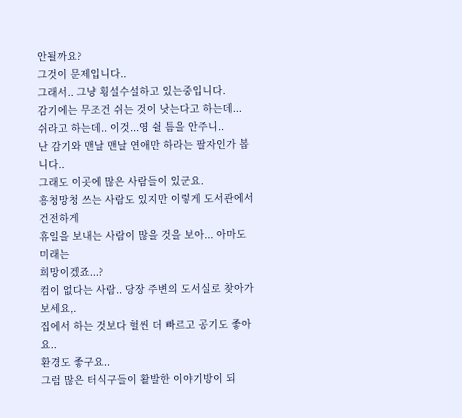안될까요?
그것이 문제입니다..
그래서.. 그냥 횡설수설하고 있는중입니다.
감기에는 무조건 쉬는 것이 낫는다고 하는데...
쉬라고 하는데.. 이것...영 쉴 틈을 안주니..
난 감기와 맨날 맨날 연애만 하라는 팔자인가 봅니다..
그래도 이곳에 많은 사람들이 있군요.
흥청망청 쓰는 사람도 있지만 이렇게 도서관에서 건전하게
휴일을 보내는 사람이 많을 것을 보아... 아마도 미래는
희망이겠죠...?
컴이 없다는 사람.. 당장 주변의 도서실로 찾아가보세요,.
집에서 하는 것보다 헐씬 더 빠르고 공기도 좋아요..
환경도 좋구요..
그럼 많은 터식구들이 활발한 이야기방이 되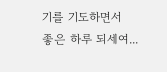기를 기도하면서
좋은 하루 되세여...